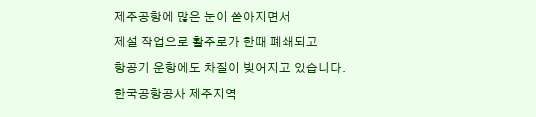제주공항에 많은 눈이 쏟아지면서
제설 작업으로 활주로가 한때 폐쇄되고
항공기 운항에도 차질이 빚어지고 있습니다.
한국공항공사 제주지역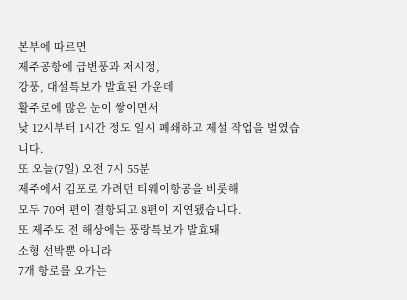본부에 따르면
제주공항에 급변풍과 저시정,
강풍, 대설특보가 발효된 가운데
활주로에 많은 눈이 쌓이면서
낮 12시부터 1시간 정도 일시 폐쇄하고 제설 작업을 벌였습니다.
또 오늘(7일) 오전 7시 55분
제주에서 김포로 가려던 티웨이항공을 비롯해
모두 70여 편이 결항되고 8편이 지연됐습니다.
또 제주도 전 해상에는 풍랑특보가 발효돼
소형 선박뿐 아니라
7개 항로를 오가는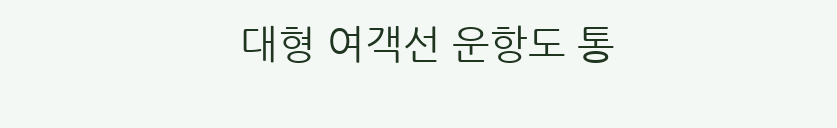대형 여객선 운항도 통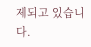제되고 있습니다.